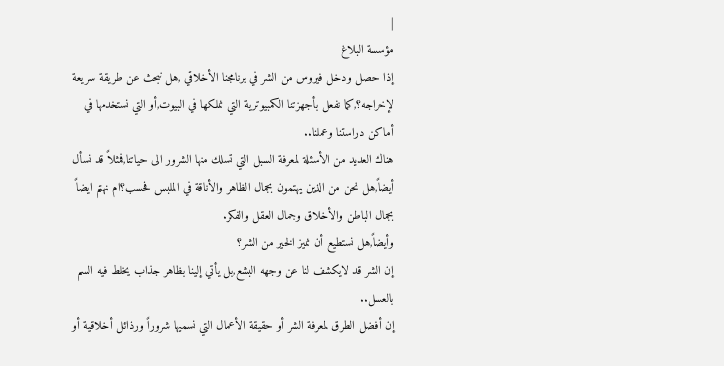|
مؤسسة البلاغ
إذا حصل ودخل فيروس من الشر في برنامجنا الأخلاقي ,هل نبحث عن طريقة سريعة لإخراجه؟,كما نفعل بأجهزتنا الكمبيوترية التي نملكها في البيوت,أو التي نستخدمها في أماكن دراستنا وعملنا..
هناك العديد من الأسئلة لمعرفة السبل التي تسلك منها الشرور الى حياتنا,فمثلاً قد نسأل أيضاً,هل نحن من الذين يهتمون بجمال الظاهر والأناقة في الملبس فحسب؟ام نهتم ايضاً بجمال الباطن والأخلاق وجمال العقل والفكر.
وأيضاً,هل نستطيع أن نميز الخير من الشر؟
إن الشر قد لايكشف لنا عن وجهه البشع,بل يأتي إلينا بظاهر جذاب يخلط فيه السم بالعسل..
إن أفضل الطرق لمعرفة الشر أو حقيقة الأعمال التي نسميها شروراً ورذائل أخلاقية أو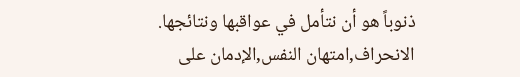ذنوباً هو أن نتأمل في عواقبها ونتائجها.
الانحراف,امتهان النفس,الإدمان على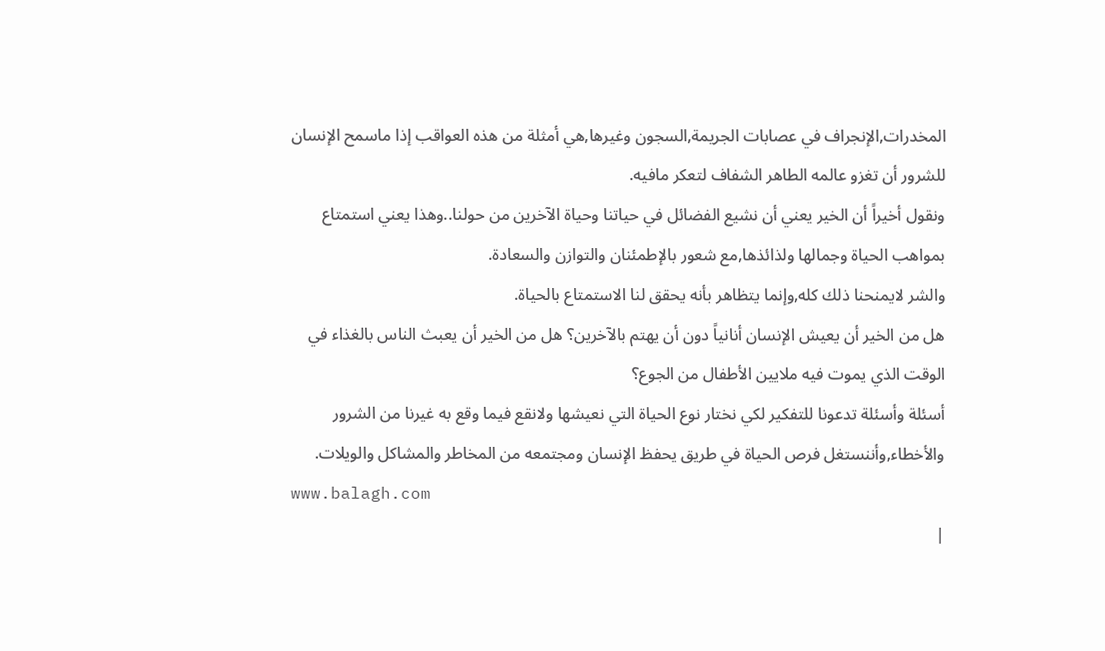المخدرات,الإنجراف في عصابات الجريمة,السجون وغيرها,هي أمثلة من هذه العواقب إذا ماسمح الإنسان للشرور أن تغزو عالمه الطاهر الشفاف لتعكر مافيه.
ونقول أخيراً أن الخير يعني أن نشيع الفضائل في حياتنا وحياة الآخرين من حولنا..وهذا يعني استمتاع بمواهب الحياة وجمالها ولذائذها,مع شعور بالإطمئنان والتوازن والسعادة.
والشر لايمنحنا ذلك كله,وإنما يتظاهر بأنه يحقق لنا الاستمتاع بالحياة.
هل من الخير أن يعيش الإنسان أنانياً دون أن يهتم بالآخرين؟ هل من الخير أن يعبث الناس بالغذاء في الوقت الذي يموت فيه ملايين الأطفال من الجوع؟
أسئلة وأسئلة تدعونا للتفكير لكي نختار نوع الحياة التي نعيشها ولانقع فيما وقع به غيرنا من الشرور والأخطاء,وأننستغل فرص الحياة في طريق يحفظ الإنسان ومجتمعه من المخاطر والمشاكل والويلات.
www.balagh.com
|